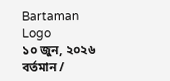Bartaman Logo
১০ জুন, ২০২৬
বর্তমান /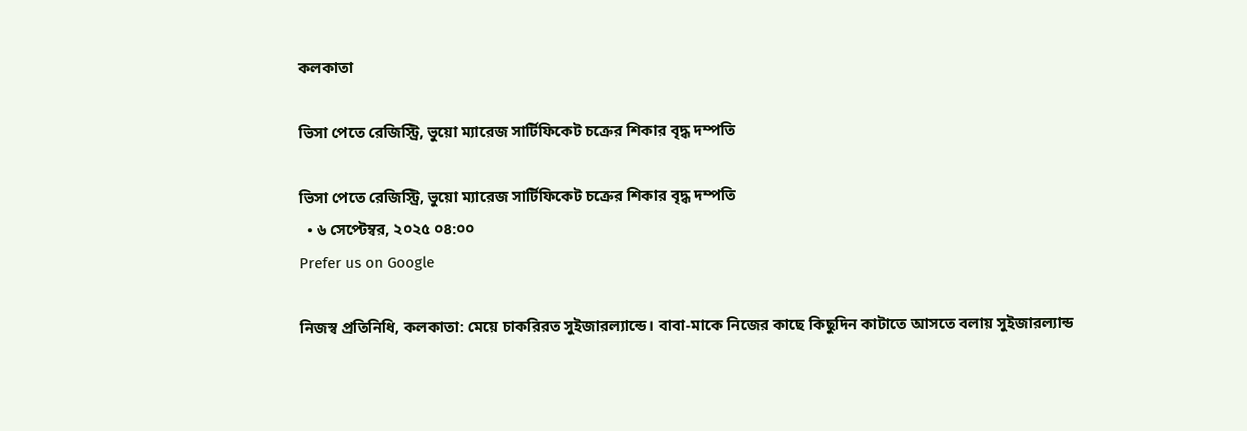কলকাতা

ভিসা পেতে রেজিস্ট্রি, ভুয়ো ম্যারেজ সার্টিফিকেট চক্রের শিকার বৃদ্ধ দম্পতি

ভিসা পেতে রেজিস্ট্রি, ভুয়ো ম্যারেজ সার্টিফিকেট চক্রের শিকার বৃদ্ধ দম্পতি
  • ৬ সেপ্টেম্বর, ২০২৫ ০৪:০০
Prefer us on Google

নিজস্ব প্রতিনিধি, কলকাতা: মেয়ে চাকরিরত সুইজারল্যান্ডে। বাবা-মাকে নিজের কাছে কিছুদিন কাটাতে আসতে বলায় সুইজারল্যান্ড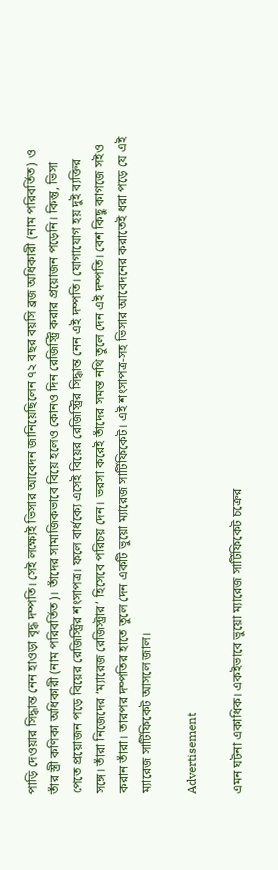পাড়ি দেওয়ার সিদ্ধান্ত নেন হাওড়া বৃদ্ধ দম্পতি। সেই লক্ষ্যেই ভিসার আবেদন জানিয়েছিলেন ৭২ বছর বয়সি ব্রজ অধিকারী (নাম পরিবর্তিত) ও তাঁর স্ত্রী কণিকা অধিকারী (নাম পরিবর্তিত)। তাঁদের সামাজিকভাবে বিয়ে হলেও কোনও দিন রেজিস্ট্রি করার প্রয়োজন পড়েনি। কিন্তু, ভিসা পেতে প্রয়োজন পড়ে বিয়ের রেজিস্ট্রির শংসাপত্র। ফলে বার্ধক্যে এসেই বিয়ের রেজিস্ট্রির সিদ্ধান্ত নেন এই দম্পতি। যোগাযোগ হয় দুই ব্যক্তির সঙ্গে। তাঁরা নিজেদের ‘ম্যারেজ রেজিস্ট্রার’ হিসেবে পরিচয় দেন। ভরসা করেই তাঁদের সমস্ত নথি তুলে দেন এই দম্পতি। বেশ কিছু কাগজে সইও করান তাঁরা। তারপর দম্পতির হাতে তুলে দেন একটি ভুয়ো ম্যারেজ সার্টিফিকেট। এই শংসাপত্র-সহ ভিসার আবেদনের করাতেই ধরা পড়ে যে এই ম্যারেজ সার্টিফিকেট আসলে জাল।

Advertisement

এমন ঘটনা একাধিক। একইভাবে ভুয়ো ম্যারেজ সার্টিফিকেট চক্রের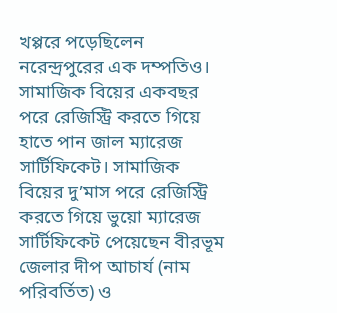খপ্পরে পড়েছিলেন নরেন্দ্রপুরের এক দম্পতিও। সামাজিক বিয়ের একবছর পরে রেজিস্ট্রি করতে গিয়ে হাতে পান জাল ম্যারেজ সার্টিফিকেট। সামাজিক বিয়ের দু’মাস পরে রেজিস্ট্রি করতে গিয়ে ভুয়ো ম্যারেজ সার্টিফিকেট পেয়েছেন বীরভূম জেলার দীপ আচার্য (নাম পরিবর্তিত) ও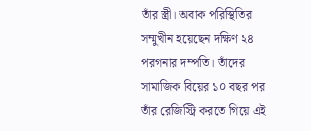তাঁর স্ত্রী। অবাক পরিস্থিতির সম্মুখীন হয়েছেন দক্ষিণ ২৪ পরগনার দম্পতি। তাঁদের সামাজিক বিয়ের ১০ বছর পর তাঁর রেজিস্ট্রি করতে গিয়ে এই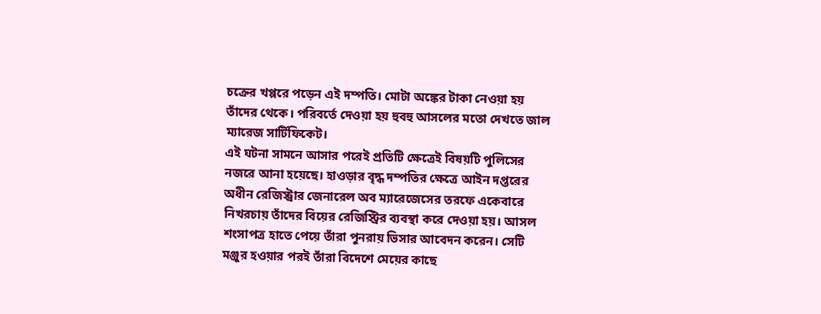চক্রের খপ্পরে পড়েন এই দম্পতি। মোটা অঙ্কের টাকা নেওয়া হয় তাঁদের থেকে। পরিবর্তে দেওয়া হয় হুবহু আসলের মতো দেখতে জাল ম্যারেজ সার্টিফিকেট।
এই ঘটনা সামনে আসার পরেই প্রতিটি ক্ষেত্রেই বিষয়টি পুলিসের নজরে আনা হয়েছে। হাওড়ার বৃদ্ধ দম্পতির ক্ষেত্রে আইন দপ্তরের অধীন রেজিস্ট্রার জেনারেল অব ম্যারেজেসের তরফে একেবারে নিখরচায় তাঁদের বিয়ের রেজিস্ট্রির ব্যবস্থা করে দেওয়া হয়। আসল শংসাপত্র হাতে পেয়ে তাঁরা পুনরায় ভিসার আবেদন করেন। সেটি মঞ্জুর হওয়ার পরই তাঁরা বিদেশে মেয়ের কাছে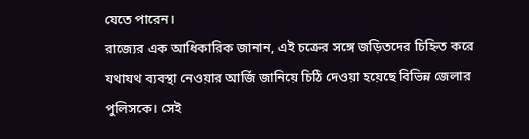যেতে পারেন।
রাজ্যের এক আধিকারিক জানান, এই চক্রের সঙ্গে জড়িতদের চিহ্নিত করে যথাযথ ব্যবস্থা নেওয়ার আর্জি জানিয়ে চিঠি দেওয়া হয়েছে বিভিন্ন জেলার পুলিসকে। সেই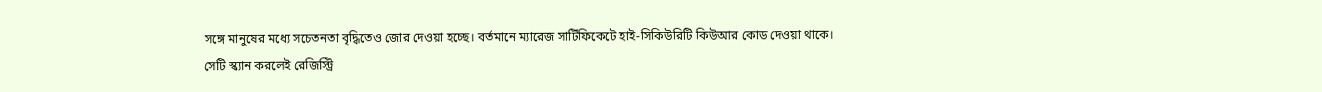সঙ্গে মানুষের মধ্যে সচেতনতা বৃদ্ধিতেও জোর দেওয়া হচ্ছে। বর্তমানে ম্যারেজ সার্টিফিকেটে হাই-সিকিউরিটি কিউআর কোড দেওয়া থাকে। সেটি স্ক্যান করলেই রেজিস্ট্রি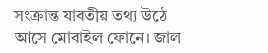সংক্রান্ত যাবতীয় তথ্য উঠে আসে মোবাইল ফোনে। জাল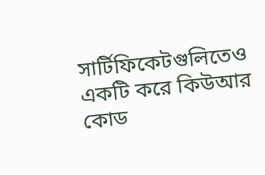সার্টিফিকেটগুলিতেও একটি করে কিউআর কোড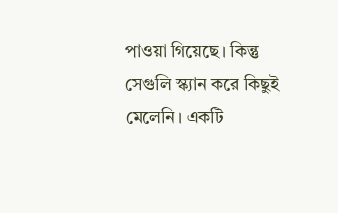পাওয়া গিয়েছে। কিন্তু সেগুলি স্ক্যান করে কিছুই মেলেনি। একটি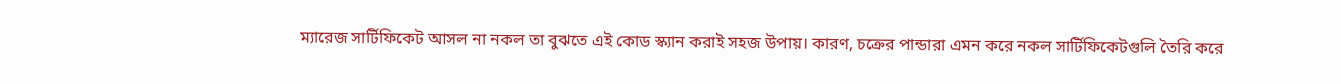ম্যারেজ সার্টিফিকেট আসল না নকল তা বুঝতে এই কোড স্ক্যান করাই সহজ উপায়। কারণ, চক্রের পান্ডারা এমন করে নকল সার্টিফিকেটগুলি তৈরি করে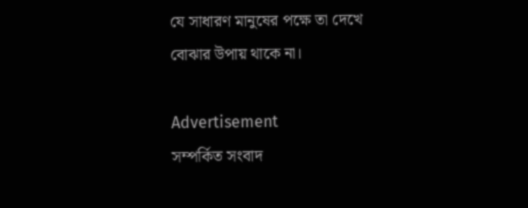যে সাধারণ মানুষের পক্ষে তা দেখে বোঝার উপায় থাকে না।

Advertisement
সম্পর্কিত সংবাদ